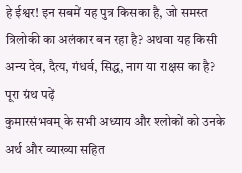हे ईश्वर! इन सबमें यह पुत्र किसका है, जो समस्त त्रिलोकी का अलंकार बन रहा है? अथवा यह किसी अन्य देव, दैत्य, गंधर्व, सिद्ध, नाग या राक्षस का है?
पूरा ग्रंथ पढ़ें
कुमारसंभवम् के सभी अध्याय और श्लोकों को उनके अर्थ और व्याख्या सहित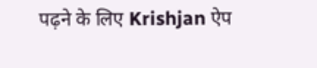पढ़ने के लिए Krishjan ऐप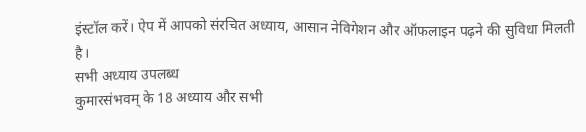इंस्टॉल करें। ऐप में आपको संरचित अध्याय, आसान नेविगेशन और ऑफलाइन पढ़ने की सुविधा मिलती है।
सभी अध्याय उपलब्ध
कुमारसंभवम् के 18 अध्याय और सभी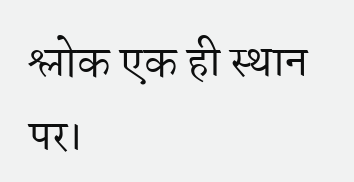श्लोक एक ही स्थान पर।